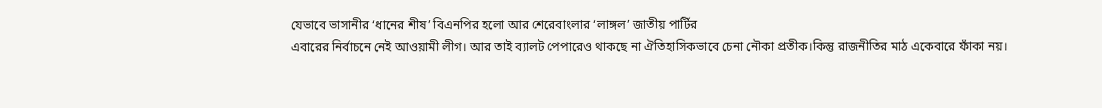যেভাবে ভাসানীর ‘ধানের শীষ’ বিএনপির হলো আর শেরেবাংলার ‘লাঙ্গল’ জাতীয় পার্টির
এবারের নির্বাচনে নেই আওয়ামী লীগ। আর তাই ব্যালট পেপারেও থাকছে না ঐতিহাসিকভাবে চেনা নৌকা প্রতীক।কিন্তু রাজনীতির মাঠ একেবারে ফাঁকা নয়।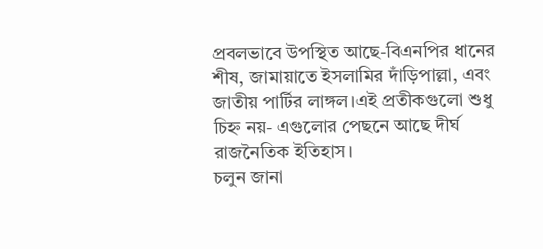প্রবলভাবে উপস্থিত আছে-বিএনপির ধানের শীষ, জামায়াতে ইসলামির দাঁড়িপাল্লা, এবং জাতীয় পার্টির লাঙ্গল।এই প্রতীকগুলো শুধু চিহ্ন নয়- এগুলোর পেছনে আছে দীর্ঘ রাজনৈতিক ইতিহাস।
চলুন জানা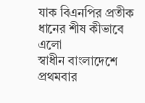যাক বিএনপির প্রতীক ধানের শীষ কীভাবে এলো
স্বাধীন বাংলাদেশে প্রথমবার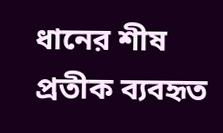ধানের শীষ প্রতীক ব্যবহৃত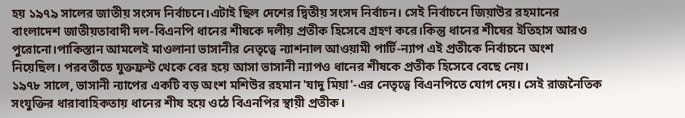হয় ১৯৭৯ সালের জাতীয় সংসদ নির্বাচনে।এটাই ছিল দেশের দ্বিতীয় সংসদ নির্বাচন। সেই নির্বাচনে জিয়াউর রহমানের বাংলাদেশ জাতীয়তাবাদী দল-বিএনপি ধানের শীষকে দলীয় প্রতীক হিসেবে গ্রহণ করে।কিন্তু ধানের শীষের ইতিহাস আরও পুরোনো।পাকিস্তান আমলেই মাওলানা ভাসানীর নেতৃত্বে ন্যাশনাল আওয়ামী পার্টি-ন্যাপ এই প্রতীকে নির্বাচনে অংশ নিয়েছিল। পরবর্তীতে যুক্তফ্রন্ট থেকে বের হয়ে আসা ভাসানী ন্যাপও ধানের শীষকে প্রতীক হিসেবে বেছে নেয়।
১৯৭৮ সালে, ভাসানী ন্যাপের একটি বড় অংশ মশিউর রহমান 'যাদু মিয়া'-এর নেতৃত্বে বিএনপিতে যোগ দেয়। সেই রাজনৈতিক সংযুক্তির ধারাবাহিকতায় ধানের শীষ হয়ে ওঠে বিএনপির স্থায়ী প্রতীক।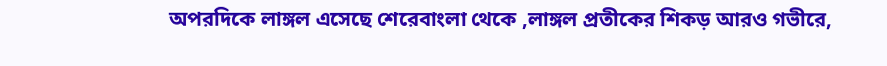অপরদিকে লাঙ্গল এসেছে শেরেবাংলা থেকে ,লাঙ্গল প্রতীকের শিকড় আরও গভীরে,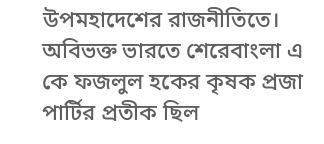উপমহাদেশের রাজনীতিতে।
অবিভক্ত ভারতে শেরেবাংলা এ কে ফজলুল হকের কৃষক প্রজা পার্টির প্রতীক ছিল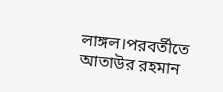লাঙ্গল।পরবর্তীতে আতাউর রহমান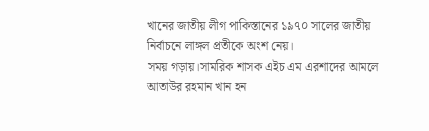খানের জাতীয় লীগ পাকিস্তানের ১৯৭০ সালের জাতীয় নির্বাচনে লাঙ্গল প্রতীকে অংশ নেয়।
সময় গড়ায়।সামরিক শাসক এইচ এম এরশাদের আমলে আতাউর রহমান খান হন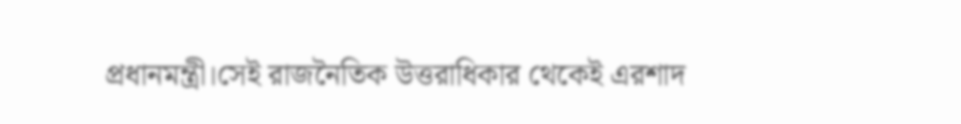প্রধানমন্ত্রী।সেই রাজনৈতিক উত্তরাধিকার থেকেই এরশাদ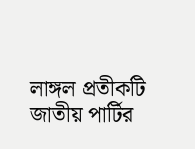লাঙ্গল প্রতীকটি জাতীয় পার্টির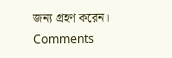জন্য গ্রহণ করেন।
Comments